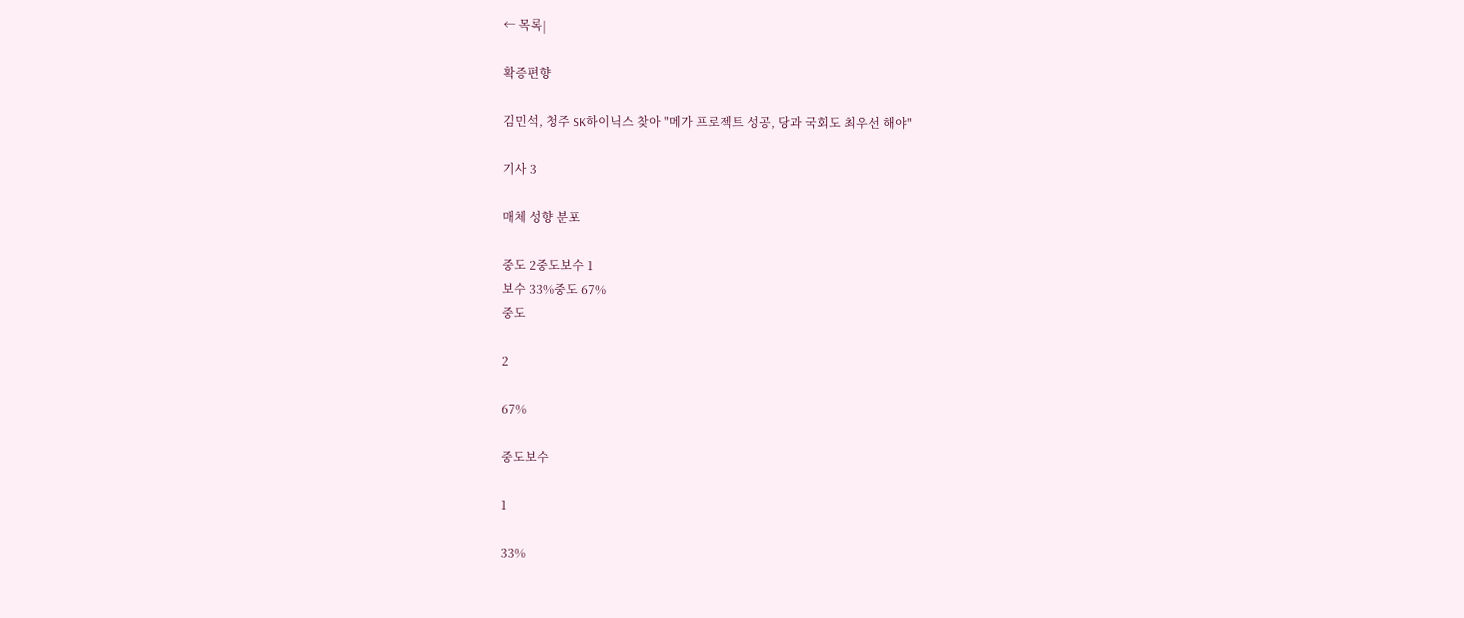← 목록|

확증편향

김민석, 청주 SK하이닉스 찾아 "메가 프로젝트 성공, 당과 국회도 최우선 해야"

기사 3

매체 성향 분포

중도 2중도보수 1
보수 33%중도 67%
중도

2

67%

중도보수

1

33%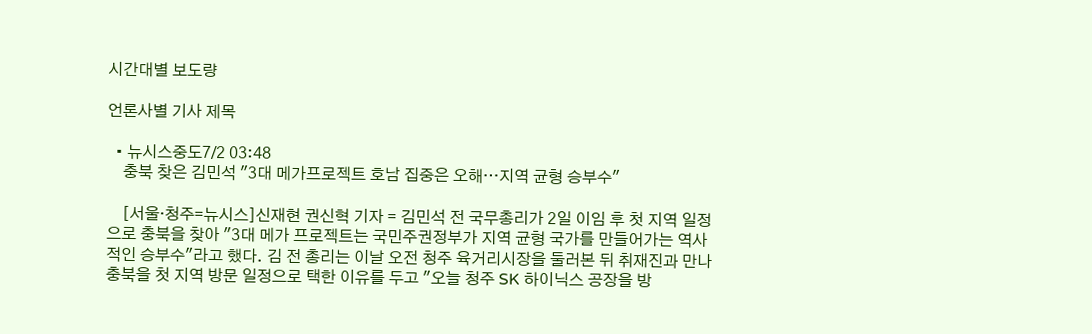시간대별 보도량

언론사별 기사 제목

  • 뉴시스중도7/2 03:48
    충북 찾은 김민석 "3대 메가프로젝트 호남 집중은 오해…지역 균형 승부수"

    [서울·청주=뉴시스]신재현 권신혁 기자 = 김민석 전 국무총리가 2일 이임 후 첫 지역 일정으로 충북을 찾아 "3대 메가 프로젝트는 국민주권정부가 지역 균형 국가를 만들어가는 역사적인 승부수"라고 했다. 김 전 총리는 이날 오전 청주 육거리시장을 둘러본 뒤 취재진과 만나 충북을 첫 지역 방문 일정으로 택한 이유를 두고 "오늘 청주 SK 하이닉스 공장을 방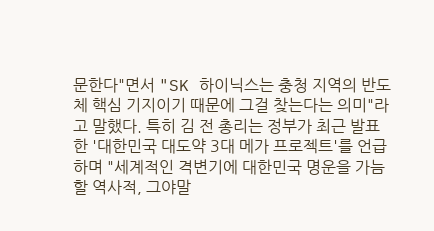문한다"면서 "SK 하이닉스는 충청 지역의 반도체 핵심 기지이기 때문에 그걸 찾는다는 의미"라고 말했다. 특히 김 전 총리는 정부가 최근 발표한 '대한민국 대도약 3대 메가 프로젝트'를 언급하며 "세계적인 격변기에 대한민국 명운을 가늠할 역사적, 그야말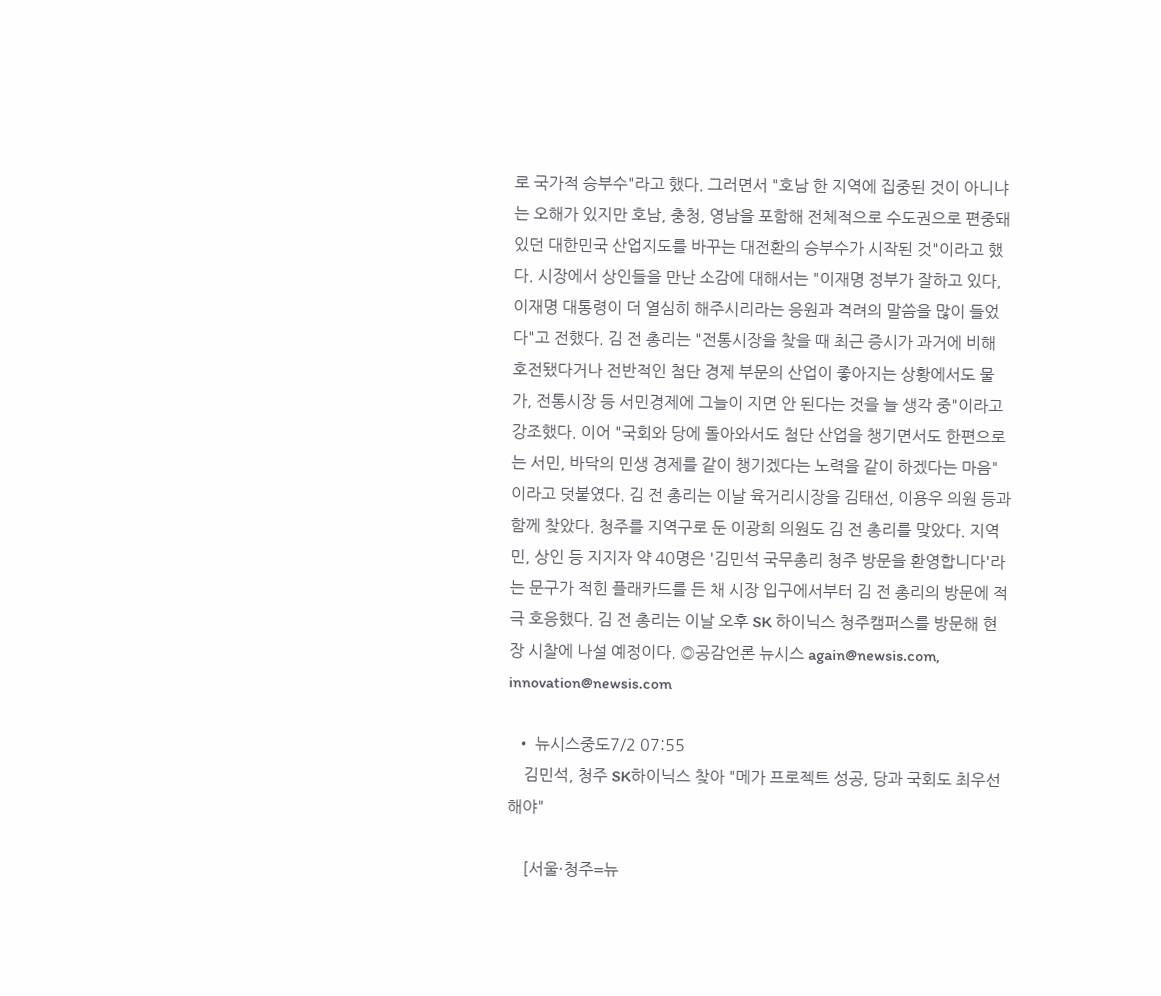로 국가적 승부수"라고 했다. 그러면서 "호남 한 지역에 집중된 것이 아니냐는 오해가 있지만 호남, 충청, 영남을 포함해 전체적으로 수도권으로 편중돼 있던 대한민국 산업지도를 바꾸는 대전환의 승부수가 시작된 것"이라고 했다. 시장에서 상인들을 만난 소감에 대해서는 "이재명 정부가 잘하고 있다, 이재명 대통령이 더 열심히 해주시리라는 응원과 격려의 말씀을 많이 들었다"고 전했다. 김 전 총리는 "전통시장을 찾을 때 최근 증시가 과거에 비해 호전됐다거나 전반적인 첨단 경제 부문의 산업이 좋아지는 상황에서도 물가, 전통시장 등 서민경제에 그늘이 지면 안 된다는 것을 늘 생각 중"이라고 강조했다. 이어 "국회와 당에 돌아와서도 첨단 산업을 챙기면서도 한편으로는 서민, 바닥의 민생 경제를 같이 챙기겠다는 노력을 같이 하겠다는 마음"이라고 덧붙였다. 김 전 총리는 이날 육거리시장을 김태선, 이용우 의원 등과 함께 찾았다. 청주를 지역구로 둔 이광희 의원도 김 전 총리를 맞았다. 지역민, 상인 등 지지자 약 40명은 '김민석 국무총리 청주 방문을 환영합니다'라는 문구가 적힌 플래카드를 든 채 시장 입구에서부터 김 전 총리의 방문에 적극 호응했다. 김 전 총리는 이날 오후 SK 하이닉스 청주캠퍼스를 방문해 현장 시찰에 나설 예정이다. ◎공감언론 뉴시스 again@newsis.com, innovation@newsis.com

  • 뉴시스중도7/2 07:55
    김민석, 청주 SK하이닉스 찾아 "메가 프로젝트 성공, 당과 국회도 최우선 해야"

    [서울·청주=뉴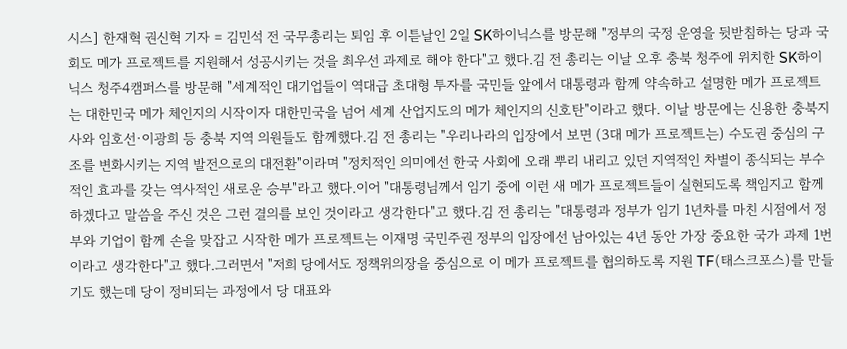시스] 한재혁 권신혁 기자 = 김민석 전 국무총리는 퇴임 후 이튿날인 2일 SK하이닉스를 방문해 "정부의 국정 운영을 뒷받침하는 당과 국회도 메가 프로젝트를 지원해서 성공시키는 것을 최우선 과제로 해야 한다"고 했다.김 전 총리는 이날 오후 충북 청주에 위치한 SK하이닉스 청주4캠퍼스를 방문해 "세계적인 대기업들이 역대급 초대형 투자를 국민들 앞에서 대통령과 함께 약속하고 설명한 메가 프로젝트는 대한민국 메가 체인지의 시작이자 대한민국을 넘어 세계 산업지도의 메가 체인지의 신호탄"이라고 했다. 이날 방문에는 신용한 충북지사와 임호선·이광희 등 충북 지역 의원들도 함께했다.김 전 총리는 "우리나라의 입장에서 보면 (3대 메가 프로젝트는) 수도권 중심의 구조를 변화시키는 지역 발전으로의 대전환"이라며 "정치적인 의미에선 한국 사회에 오래 뿌리 내리고 있던 지역적인 차별이 종식되는 부수적인 효과를 갖는 역사적인 새로운 승부"라고 했다.이어 "대통령님께서 임기 중에 이런 새 메가 프로젝트들이 실현되도록 책임지고 함께 하겠다고 말씀을 주신 것은 그런 결의를 보인 것이라고 생각한다"고 했다.김 전 총리는 "대통령과 정부가 임기 1년차를 마친 시점에서 정부와 기업이 함께 손을 맞잡고 시작한 메가 프로젝트는 이재명 국민주권 정부의 입장에선 남아있는 4년 동안 가장 중요한 국가 과제 1번이라고 생각한다"고 했다.그러면서 "저희 당에서도 정책위의장을 중심으로 이 메가 프로젝트를 협의하도록 지원 TF(태스크포스)를 만들기도 했는데 당이 정비되는 과정에서 당 대표와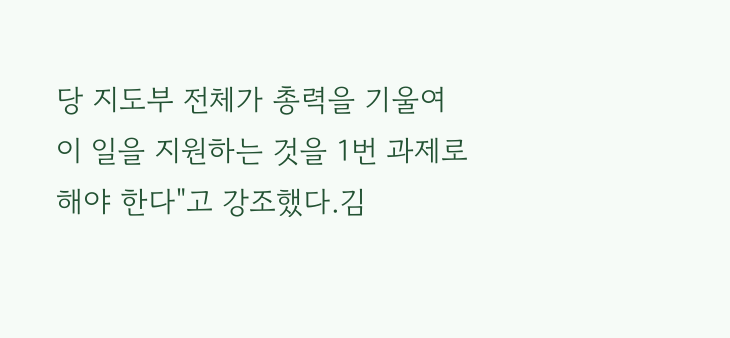당 지도부 전체가 총력을 기울여 이 일을 지원하는 것을 1번 과제로 해야 한다"고 강조했다.김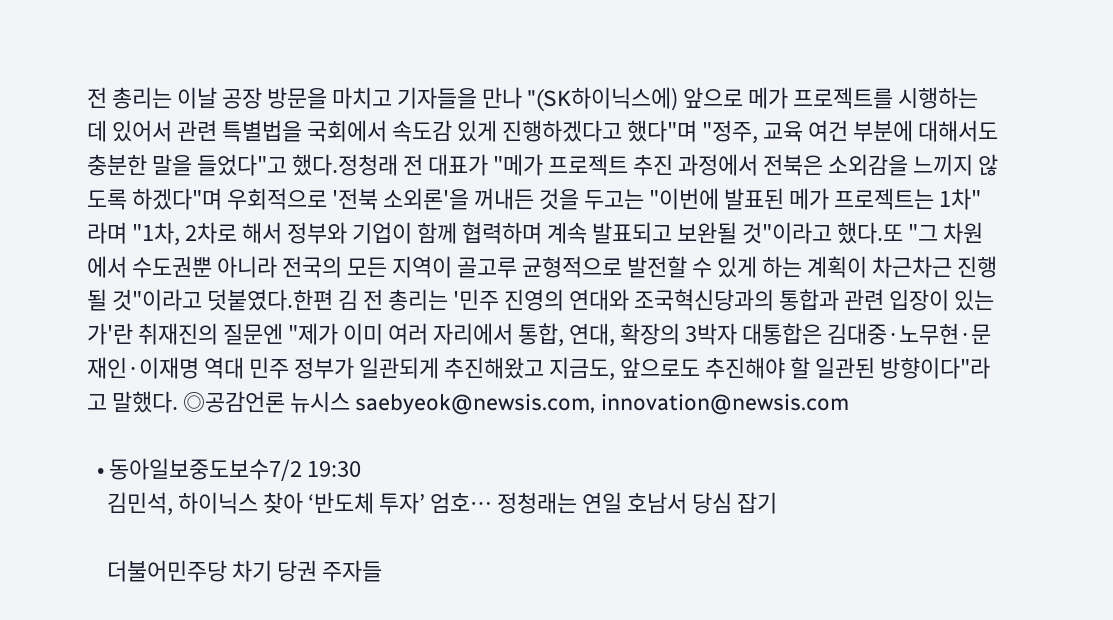전 총리는 이날 공장 방문을 마치고 기자들을 만나 "(SK하이닉스에) 앞으로 메가 프로젝트를 시행하는 데 있어서 관련 특별법을 국회에서 속도감 있게 진행하겠다고 했다"며 "정주, 교육 여건 부분에 대해서도 충분한 말을 들었다"고 했다.정청래 전 대표가 "메가 프로젝트 추진 과정에서 전북은 소외감을 느끼지 않도록 하겠다"며 우회적으로 '전북 소외론'을 꺼내든 것을 두고는 "이번에 발표된 메가 프로젝트는 1차"라며 "1차, 2차로 해서 정부와 기업이 함께 협력하며 계속 발표되고 보완될 것"이라고 했다.또 "그 차원에서 수도권뿐 아니라 전국의 모든 지역이 골고루 균형적으로 발전할 수 있게 하는 계획이 차근차근 진행될 것"이라고 덧붙였다.한편 김 전 총리는 '민주 진영의 연대와 조국혁신당과의 통합과 관련 입장이 있는가'란 취재진의 질문엔 "제가 이미 여러 자리에서 통합, 연대, 확장의 3박자 대통합은 김대중·노무현·문재인·이재명 역대 민주 정부가 일관되게 추진해왔고 지금도, 앞으로도 추진해야 할 일관된 방향이다"라고 말했다. ◎공감언론 뉴시스 saebyeok@newsis.com, innovation@newsis.com

  • 동아일보중도보수7/2 19:30
    김민석, 하이닉스 찾아 ‘반도체 투자’ 엄호… 정청래는 연일 호남서 당심 잡기

    더불어민주당 차기 당권 주자들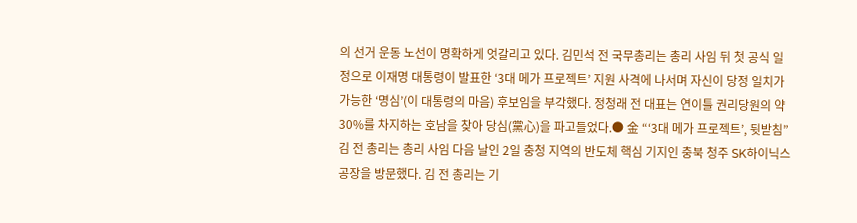의 선거 운동 노선이 명확하게 엇갈리고 있다. 김민석 전 국무총리는 총리 사임 뒤 첫 공식 일정으로 이재명 대통령이 발표한 ‘3대 메가 프로젝트’ 지원 사격에 나서며 자신이 당정 일치가 가능한 ‘명심’(이 대통령의 마음) 후보임을 부각했다. 정청래 전 대표는 연이틀 권리당원의 약 30%를 차지하는 호남을 찾아 당심(黨心)을 파고들었다.● 金 “‘3대 메가 프로젝트’, 뒷받침”김 전 총리는 총리 사임 다음 날인 2일 충청 지역의 반도체 핵심 기지인 충북 청주 SK하이닉스 공장을 방문했다. 김 전 총리는 기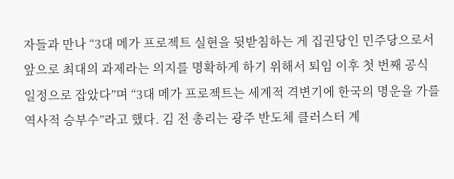자들과 만나 “3대 메가 프로젝트 실현을 뒷받침하는 게 집권당인 민주당으로서 앞으로 최대의 과제라는 의지를 명확하게 하기 위해서 퇴임 이후 첫 번째 공식 일정으로 잡았다”며 “3대 메가 프로젝트는 세계적 격변기에 한국의 명운을 가를 역사적 승부수”라고 했다. 김 전 총리는 광주 반도체 클러스터 계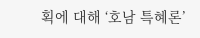획에 대해 ‘호남 특혜론’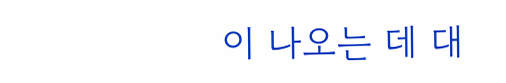이 나오는 데 대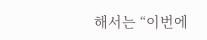해서는 “이번에